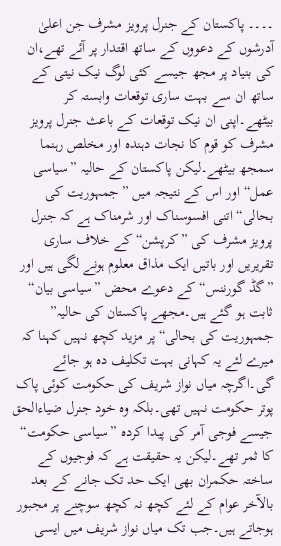۔۔۔۔ پاکستان کے جنرل پرویز مشرف جن اعلیٰ آدرشوں کے دعووں کے ساتھ اقتدار پر آئے تھے،ان کی بنیاد پر مجھ جیسے کئی لوگ نیک نیتی کے ساتھ ان سے بہت ساری توقعات وابستہ کر بیٹھے۔اپنی ان نیک توقعات کے باعث جنرل پرویز مشرف کو قوم کا نجات دہندہ اور مخلص رہنما سمجھ بیٹھے۔لیکن پاکستان کے حالیہ ”سیاسی عمل“ اور اس کے نتیجہ میں ”جمہوریت کی بحالی“اتنی افسوسناک اور شرمناک ہے کہ جنرل پرویز مشرف کی ”کرپشن“ کے خلاف ساری تقریریں اور باتیں ایک مذاق معلوم ہونے لگی ہیں اور ”گڈ گورننس“ کے دعوے محض ”سیاسی بیان“ ثابت ہو گئے ہیں۔مجھے پاکستان کی حالیہ” جمہوریت کی بحالی“ پر مزید کچھ نہیں کہنا کہ میرے لئے یہ کہانی بہت تکلیف دہ ہو جائے گی۔اگرچہ میاں نواز شریف کی حکومت کوئی پاک پوتر حکومت نہیں تھی۔بلکہ وہ خود جنرل ضیاءالحق جیسے فوجی آمر کی پیدا کردہ ”سیاسی حکومت“ کا ثمر تھے۔لیکن یہ حقیقت ہے کہ فوجیوں کے ساختہ حکمران بھی ایک حد تک جانے کے بعد بالآخر عوام کے لئے کچھ نہ کچھ سوچنے پر مجبور ہوجاتے ہیں۔جب تک میاں نواز شریف میں ایسی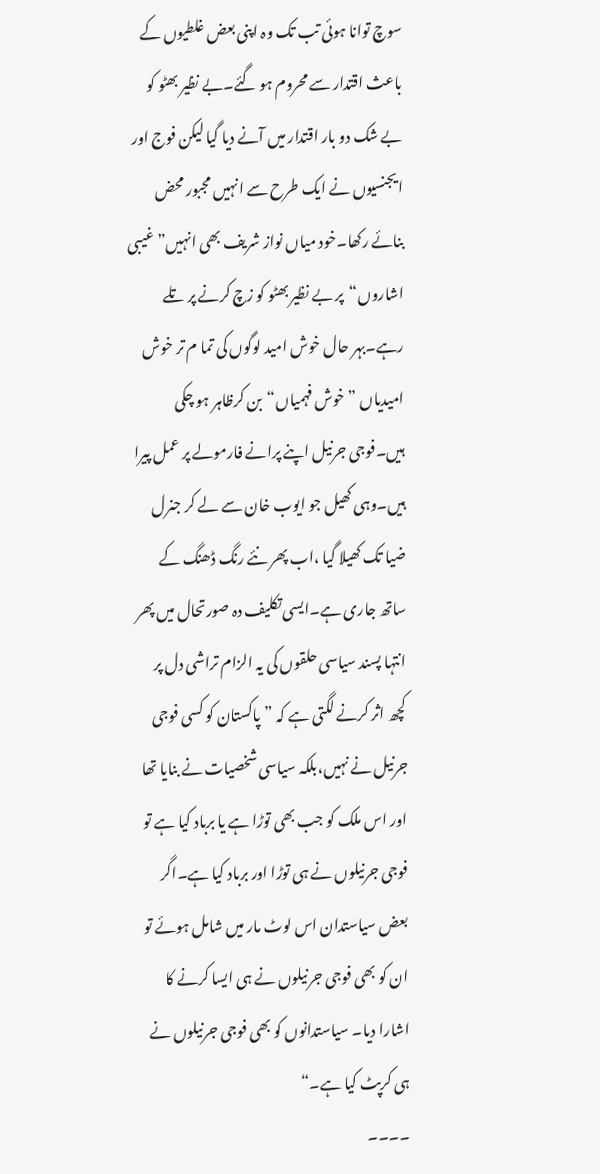سوچ توانا ہوئی تب تک وہ اپنی بعض غلطیوں کے باعث اقتدار سے محروم ہو گئے۔بے نظیر بھٹو کو بے شک دو بار اقتدار میں آنے دیا گیا لیکن فوج اور ایجنسیوں نے ایک طرح سے انہیں مجبور محض بنائے رکھا۔خود میاں نواز شریف بھی انہیں”غیبی اشاروں“پر بے نظیر بھٹو کو زچ کرنے پر تلے رہے۔بہر حال خوش امید لوگوں کی تما م تر خوش امیدیاں ”خوش فہمیاں“بن کرظاہر ہو چکی ہیں۔فوجی جرنیل اپنے پرانے فارمولے پر عمل پیرا ہیں۔وہی کھیل جو ایوب خان سے لے کر جنرل ضیا تک کھیلا گیا ،اب پھر نئے رنگ ڈھنگ کے ساتھ جاری ہے۔ایسی تکلیف دہ صورتحال میں پھر انتہا پسند سیاسی حلقوں کی یہ الزام تراشی دل پر کچھ اثر کرنے لگتی ہے کہ ”پاکستان کو کسی فوجی جرنیل نے نہیں،بلکہ سیاسی شخصیات نے بنایا تھا اور اس ملک کو جب بھی توڑا ہے یا برباد کیا ہے تو فوجی جرنیلوں نے ہی توڑا اور برباد کیا ہے۔اگر بعض سیاستدان اس لوٹ مار میں شامل ہوئے تو ان کو بھی فوجی جرنیلوں نے ہی ایسا کرنے کا اشارا دیا۔ سیاستدانوں کو بھی فوجی جرنیلوں نے ہی کرپٹ کیا ہے۔“
۔۔۔۔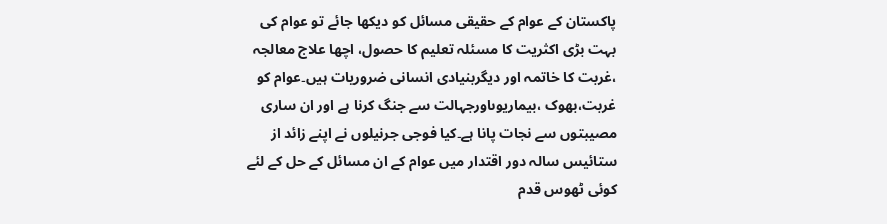پاکستان کے عوام کے حقیقی مسائل کو دیکھا جائے تو عوام کی بہت بڑی اکثریت کا مسئلہ تعلیم کا حصول، اچھا علاج معالجہ ،غربت کا خاتمہ اور دیگربنیادی انسانی ضروریات ہیں۔عوام کو غربت،بھوک ،بیماریوںاورجہالت سے جنگ کرنا ہے اور ان ساری مصیبتوں سے نجات پانا ہے۔کیا فوجی جرنیلوں نے اپنے زائد از ستائیس سالہ دور اقتدار میں عوام کے ان مسائل کے حل کے لئے کوئی ٹھوس قدم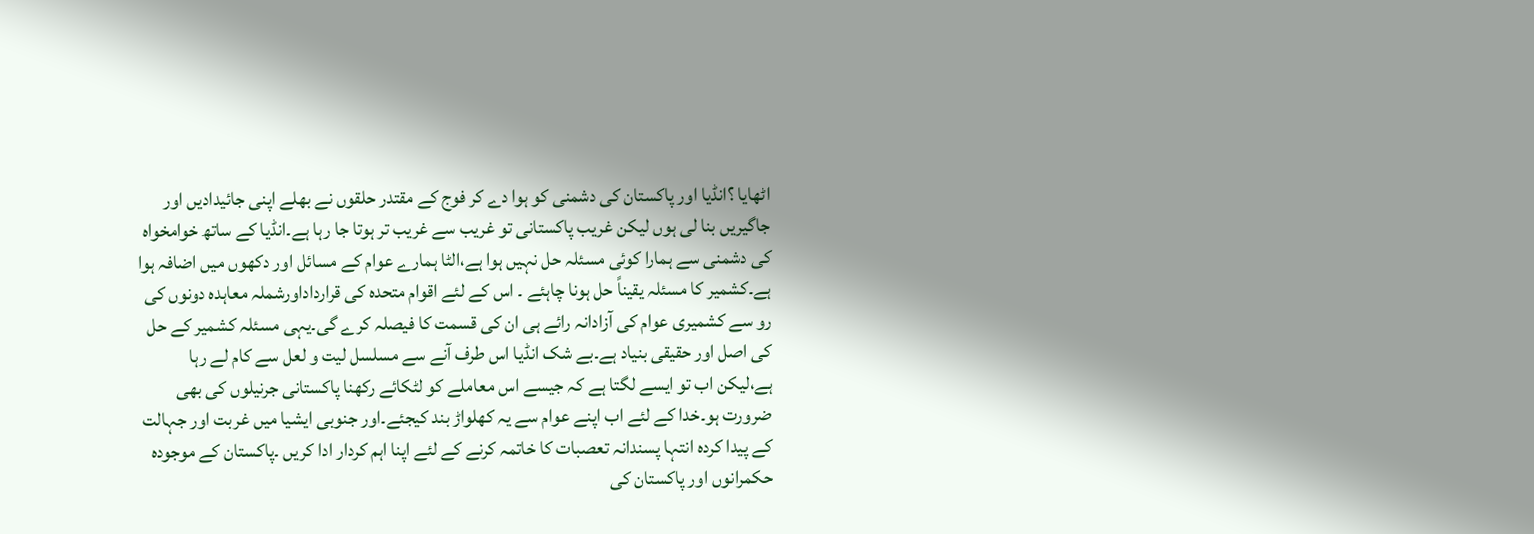اٹھایا ؟انڈیا اور پاکستان کی دشمنی کو ہوا دے کر فوج کے مقتدر حلقوں نے بھلے اپنی جائیدادیں اور جاگیریں بنا لی ہوں لیکن غریب پاکستانی تو غریب سے غریب تر ہوتا جا رہا ہے۔انڈیا کے ساتھ خوامخواہ کی دشمنی سے ہمارا کوئی مسئلہ حل نہیں ہوا ہے،الٹا ہمارے عوام کے مسائل اور دکھوں میں اضافہ ہوا ہے۔کشمیر کا مسئلہ یقیناً حل ہونا چاہئے ۔ اس کے لئے اقوام متحدہ کی قرارداداورشملہ معاہدہ دونوں کی رو سے کشمیری عوام کی آزادانہ رائے ہی ان کی قسمت کا فیصلہ کرے گی۔یہی مسئلہ کشمیر کے حل کی اصل اور حقیقی بنیاد ہے۔بے شک انڈیا اس طرف آنے سے مسلسل لیت و لعل سے کام لے رہا ہے،لیکن اب تو ایسے لگتا ہے کہ جیسے اس معاملے کو لٹکائے رکھنا پاکستانی جرنیلوں کی بھی ضرورت ہو۔خدا کے لئے اب اپنے عوام سے یہ کھلواڑ بند کیجئے۔اور جنوبی ایشیا میں غربت اور جہالت کے پیدا کردہ انتہا پسندانہ تعصبات کا خاتمہ کرنے کے لئے اپنا اہم کردار ادا کریں ۔پاکستان کے موجودہ حکمرانوں اور پاکستان کی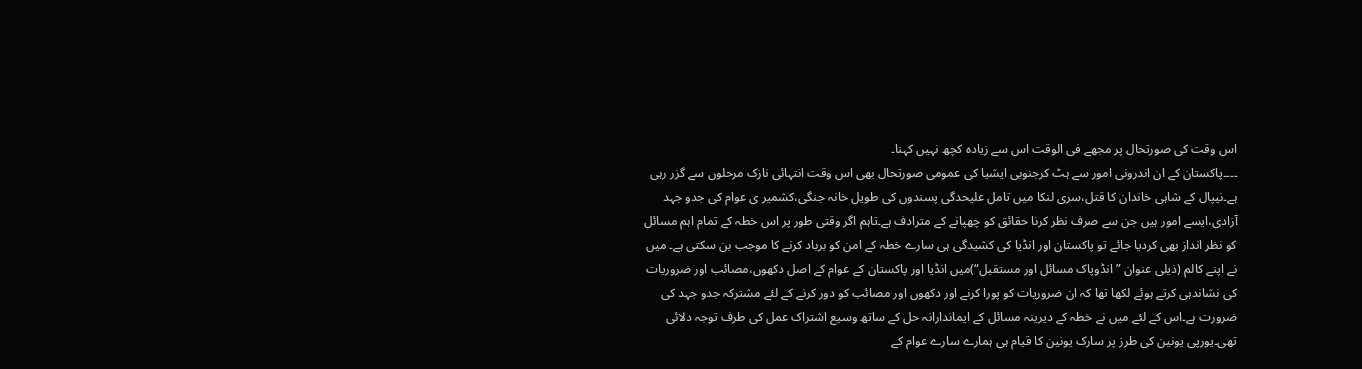اس وقت کی صورتحال پر مجھے فی الوقت اس سے زیادہ کچھ نہیں کہنا۔
۔۔۔۔پاکستان کے ان اندرونی امور سے ہٹ کرجنوبی ایشیا کی عمومی صورتحال بھی اس وقت انتہائی نازک مرحلوں سے گزر رہی ہے۔نیپال کے شاہی خاندان کا قتل،سری لنکا میں تامل علیحدگی پسندوں کی طویل خانہ جنگی،کشمیر ی عوام کی جدو جہد آزادی،ایسے امور ہیں جن سے صرف نظر کرنا حقائق کو چھپانے کے مترادف ہے۔تاہم اگر وقتی طور پر اس خطہ کے تمام اہم مسائل کو نظر انداز بھی کردیا جائے تو پاکستان اور انڈیا کی کشیدگی ہی سارے خطہ کے امن کو برباد کرنے کا موجب بن سکتی ہے۔ میں نے اپنے کالم (ذیلی عنوان ”انڈوپاک مسائل اور مستقبل“)میں انڈیا اور پاکستان کے عوام کے اصل دکھوں،مصائب اور ضروریات کی نشاندہی کرتے ہوئے لکھا تھا کہ ان ضروریات کو پورا کرنے اور دکھوں اور مصائب کو دور کرنے کے لئے مشترکہ جدو جہد کی ضرورت ہے۔اس کے لئے میں نے خطہ کے دیرینہ مسائل کے ایماندارانہ حل کے ساتھ وسیع اشتراک عمل کی طرف توجہ دلائی تھی۔یورپی یونین کی طرز پر سارک یونین کا قیام ہی ہمارے سارے عوام کے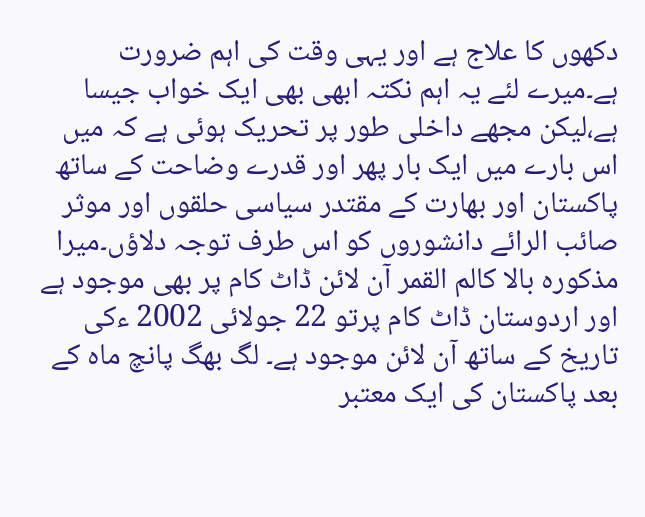دکھوں کا علاج ہے اور یہی وقت کی اہم ضرورت ہے۔میرے لئے یہ اہم نکتہ ابھی بھی ایک خواب جیسا ہے،لیکن مجھے داخلی طور پر تحریک ہوئی ہے کہ میں اس بارے میں ایک بار پھر اور قدرے وضاحت کے ساتھ پاکستان اور بھارت کے مقتدر سیاسی حلقوں اور موثر صائب الرائے دانشوروں کو اس طرف توجہ دلاؤں۔میرا مذکورہ بالا کالم القمر آن لائن ڈاٹ کام پر بھی موجود ہے اور اردوستان ڈاٹ کام پرتو 22 جولائی 2002 ءکی تاریخ کے ساتھ آن لائن موجود ہے۔ لگ بھگ پانچ ماہ کے بعد پاکستان کی ایک معتبر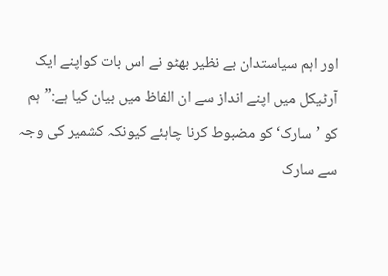اور اہم سیاستدان بے نظیر بھٹو نے اس بات کواپنے ایک آرٹیکل میں اپنے انداز سے ان الفاظ میں بیان کیا ہے:”ہم کو ’سارک‘کو مضبوط کرنا چاہئے کیونکہ کشمیر کی وجہ سے سارک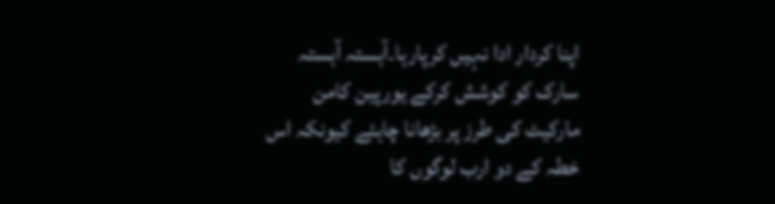اپنا کردار ادا نہیں کرپارہا۔آہستہ آہستہ سارک کو کوشش کرکے یورپین کامن مارکیٹ کی طرز پر بڑھانا چاہئے کیونکہ اس خطہ کے دو ارب لوگوں کا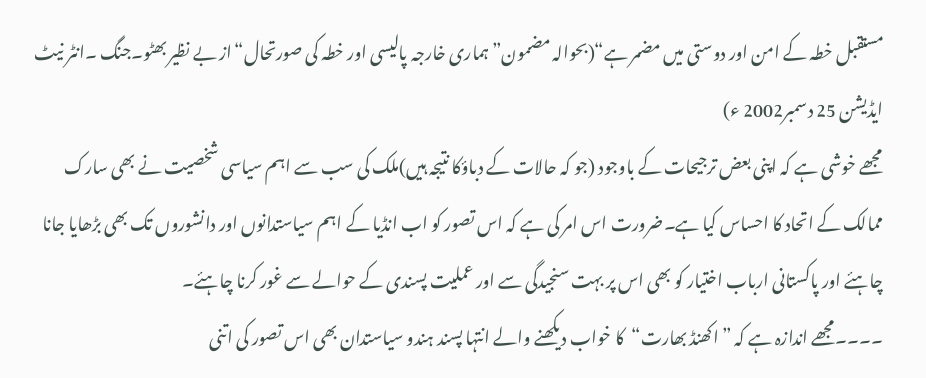مستقبل خطہ کے امن اور دوستی میں مضمر ہے“(بحوالہ مضمون”ہماری خارجہ پالیسی اور خطہ کی صورتحال“از بے نظیر بھٹو۔جنگ ۔انٹر نیٹ ایڈیشن 25 دسمبر2002 ء)
مجھے خوشی ہے کہ اپنی بعض ترجیحات کے باوجود (جو کہ حالات کے دباؤکا نتیجہ ہیں)ملک کی سب سے اہم سیاسی شخصیت نے بھی سارک ممالک کے اتحاد کا احساس کیا ہے۔ضرورت اس امر کی ہے کہ اس تصور کو اب انڈیا کے اہم سیاستدانوں اور دانشوروں تک بھی بڑھایا جانا چاہئے اور پاکستانی ارباب اختیار کو بھی اس پر بہت سنجیدگی سے اور عملیت پسندی کے حوالے سے غور کرنا چاہئے۔
۔۔۔۔مجھے اندازہ ہے کہ ”اکھنڈ بھارت“کا خواب دیکھنے والے انتہا پسند ہندو سیاستدان بھی اس تصور کی اتنی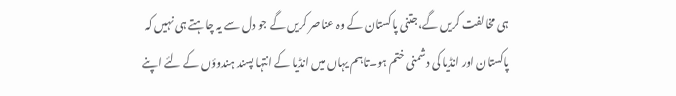ہی مخالفت کریں گے،جتنی پاکستان کے وہ عناصر کریں گے جو دل سے یہ چاہتے ہی نہیں کہ پاکستان اور انڈیا کی دشمنی ختم ہو۔تاہم یہاں میں انڈیا کے انتہا پسند ہندوؤں کے لئے اپنے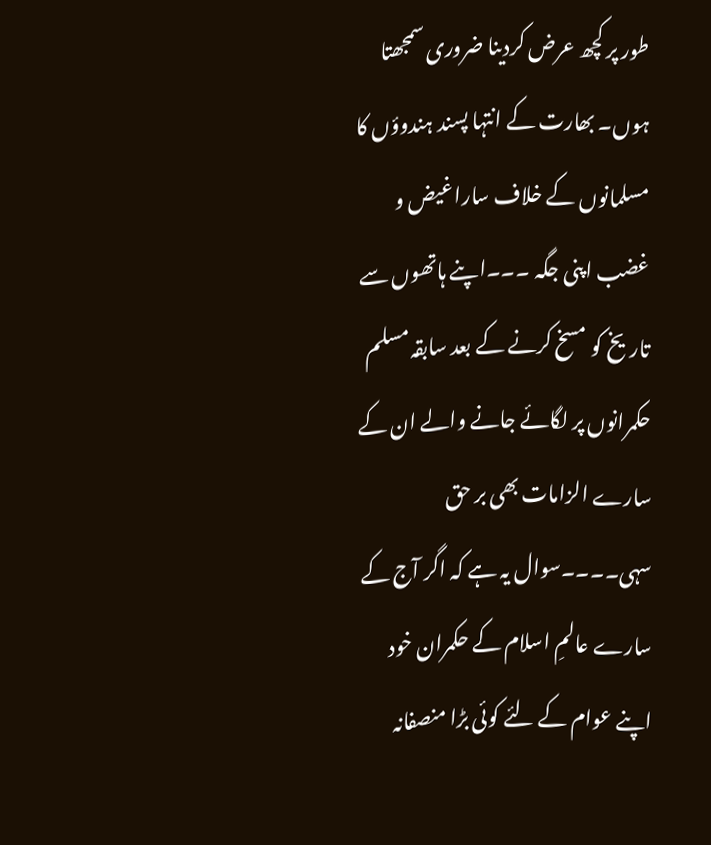طور پر کچھ عرض کردینا ضروری سمجھتا ہوں۔ بھارت کے انتہا پسند ہندوؤں کا مسلمانوں کے خلاف سارا غیض و غضب اپنی جگہ ۔۔۔اپنے ہاتھوں سے تاریخ کو مسخ کرنے کے بعد سابقہ مسلم حکمرانوں پر لگائے جانے والے ان کے سارے الزامات بھی بر حق سہی۔۔۔۔سوال یہ ہے کہ اگر آج کے سارے عالمِ اسلام کے حکمران خود اپنے عوام کے لئے کوئی بڑا منصفانہ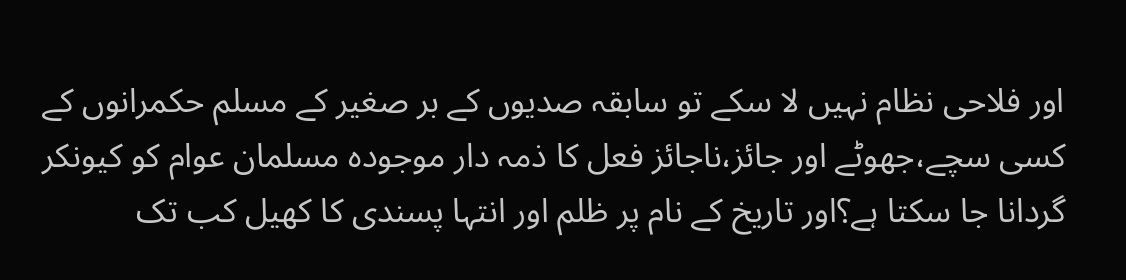اور فلاحی نظام نہیں لا سکے تو سابقہ صدیوں کے بر صغیر کے مسلم حکمرانوں کے کسی سچے،جھوٹے اور جائز،ناجائز فعل کا ذمہ دار موجودہ مسلمان عوام کو کیونکر گردانا جا سکتا ہے؟اور تاریخ کے نام پر ظلم اور انتہا پسندی کا کھیل کب تک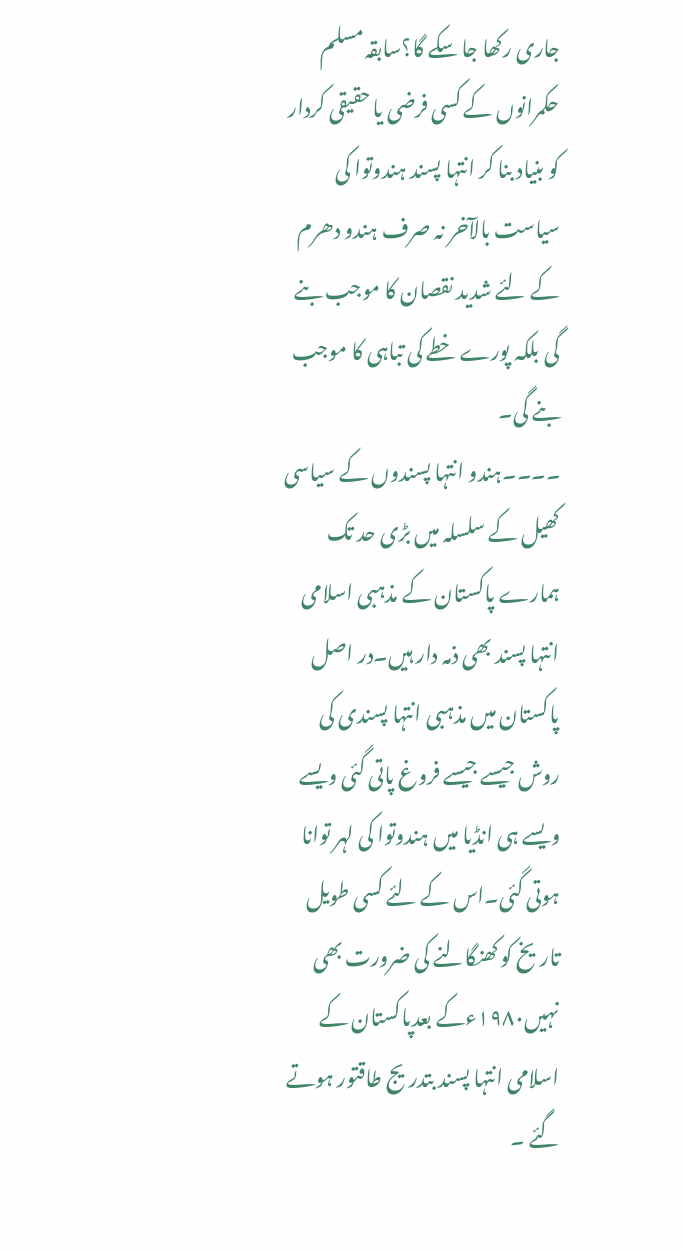جاری رکھا جا سکے گا؟سابقہ مسلم حکمرانوں کے کسی فرضی یا حقیقی کردار کو بنیاد بنا کر انتہا پسند ہندوتوا کی سیاست بالآخر نہ صرف ہندو دھرم کے لئے شدید نقصان کا موجب بنے گی بلکہ پورے خطے کی تباہی کا موجب بنے گی۔
۔۔۔۔ہندو انتہا پسندوں کے سیاسی کھیل کے سلسلہ میں بڑی حد تک ہمارے پاکستان کے مذہبی اسلامی انتہا پسند بھی ذمہ دار ہیں۔در اصل پاکستان میں مذہبی انتہا پسندی کی روش جیسے جیسے فروغ پاتی گئی ویسے ویسے ہی انڈیا میں ہندوتوا کی لہر توانا ہوتی گئی۔اس کے لئے کسی طویل تاریخ کو کھنگالنے کی ضرورت بھی نہیں۱۹۸۰ءکے بعدپاکستان کے اسلامی انتہا پسند بتدریج طاقتور ہوتے گئے ۔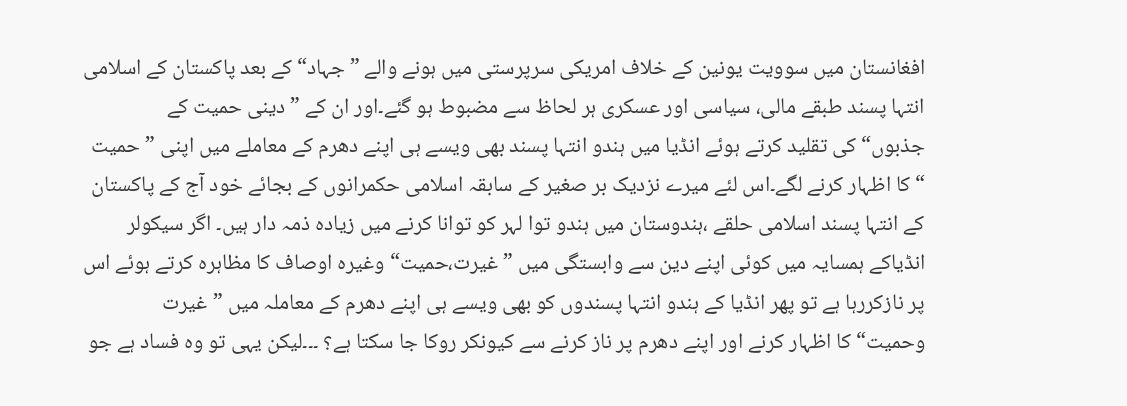افغانستان میں سوویت یونین کے خلاف امریکی سرپرستی میں ہونے والے ”جہاد“ کے بعد پاکستان کے اسلامی انتہا پسند طبقے مالی، سیاسی اور عسکری ہر لحاظ سے مضبوط ہو گئے۔اور ان کے ” دینی حمیت کے جذبوں“کی تقلید کرتے ہوئے انڈیا میں ہندو انتہا پسند بھی ویسے ہی اپنے دھرم کے معاملے میں اپنی ”حمیت “کا اظہار کرنے لگے۔اس لئے میرے نزدیک بر صغیر کے سابقہ اسلامی حکمرانوں کے بجائے خود آج کے پاکستان کے انتہا پسند اسلامی حلقے ،ہندوستان میں ہندو توا لہر کو توانا کرنے میں زیادہ ذمہ دار ہیں۔ اگر سیکولر انڈیاکے ہمسایہ میں کوئی اپنے دین سے وابستگی میں ”غیرت،حمیت“وغیرہ اوصاف کا مظاہرہ کرتے ہوئے اس پر نازکررہا ہے تو پھر انڈیا کے ہندو انتہا پسندوں کو بھی ویسے ہی اپنے دھرم کے معاملہ میں ”غیرت وحمیت“کا اظہار کرنے اور اپنے دھرم پر ناز کرنے سے کیونکر روکا جا سکتا ہے؟ ۔۔۔لیکن یہی تو وہ فساد ہے جو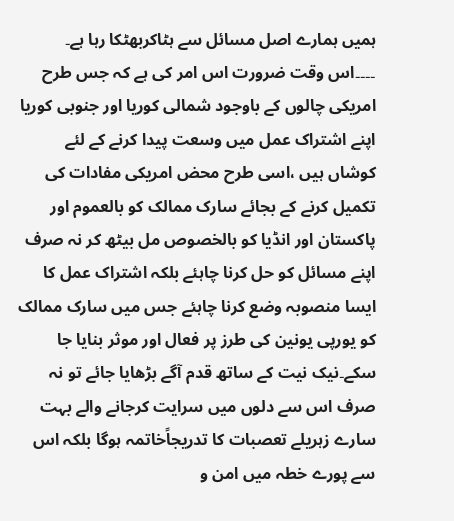ہمیں ہمارے اصل مسائل سے ہٹاکربھٹکا رہا ہے۔
۔۔۔۔اس وقت ضرورت اس امر کی ہے کہ جس طرح امریکی چالوں کے باوجود شمالی کوریا اور جنوبی کوریا اپنے اشتراک عمل میں وسعت پیدا کرنے کے لئے کوشاں ہیں ،اسی طرح محض امریکی مفادات کی تکمیل کرنے کے بجائے سارک ممالک کو بالعموم اور پاکستان اور انڈیا کو بالخصوص مل بیٹھ کر نہ صرف اپنے مسائل کو حل کرنا چاہئے بلکہ اشتراک عمل کا ایسا منصوبہ وضع کرنا چاہئے جس میں سارک ممالک کو یورپی یونین کی طرز پر فعال اور موثر بنایا جا سکے۔نیک نیت کے ساتھ قدم آگے بڑھایا جائے تو نہ صرف اس سے دلوں میں سرایت کرجانے والے بہت سارے زہریلے تعصبات کا تدریجاًخاتمہ ہوگا بلکہ اس سے پورے خطہ میں امن و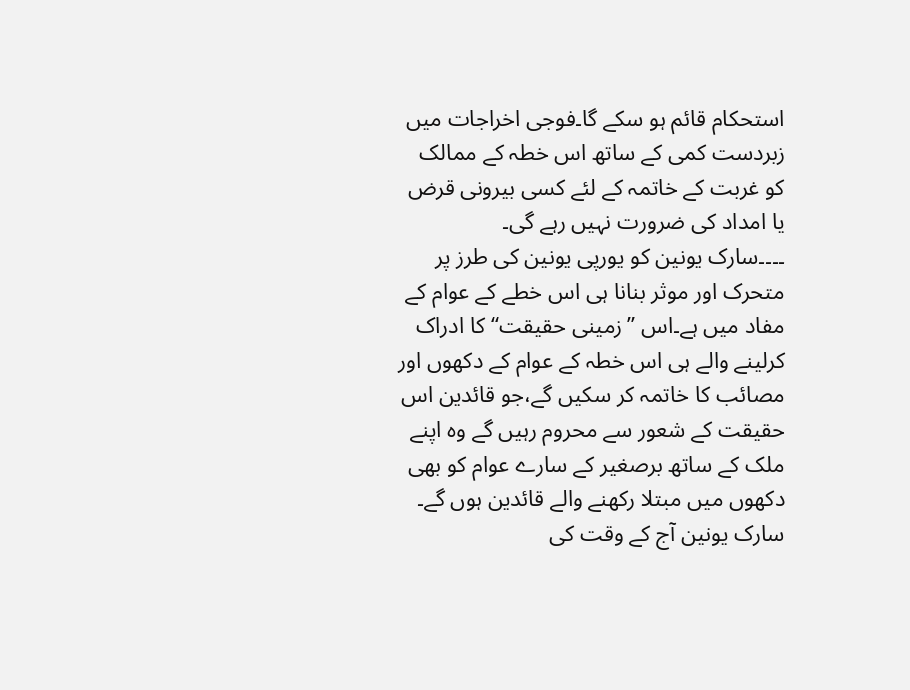استحکام قائم ہو سکے گا۔فوجی اخراجات میں زبردست کمی کے ساتھ اس خطہ کے ممالک کو غربت کے خاتمہ کے لئے کسی بیرونی قرض یا امداد کی ضرورت نہیں رہے گی۔
۔۔۔۔سارک یونین کو یورپی یونین کی طرز پر متحرک اور موثر بنانا ہی اس خطے کے عوام کے مفاد میں ہے۔اس ”زمینی حقیقت“کا ادراک کرلینے والے ہی اس خطہ کے عوام کے دکھوں اور مصائب کا خاتمہ کر سکیں گے،جو قائدین اس حقیقت کے شعور سے محروم رہیں گے وہ اپنے ملک کے ساتھ برصغیر کے سارے عوام کو بھی دکھوں میں مبتلا رکھنے والے قائدین ہوں گے۔
سارک یونین آج کے وقت کی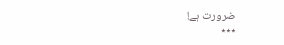ضرورت ہے!
٭٭٭